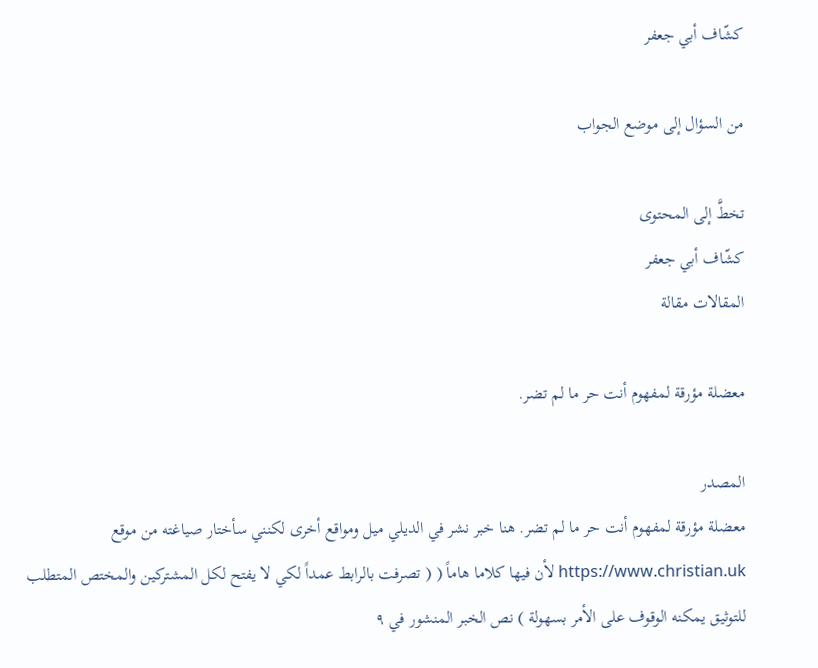كشّاف أبي جعفر

من السؤال إلى موضع الجواب

تخطَّ إلى المحتوى
كشّاف أبي جعفر
المقالات مقالة

معضلة مؤرقة لمفهوم أنت حر ما لم تضر.

المصدر
معضلة مؤرقة لمفهوم أنت حر ما لم تضر. هنا خبر نشر في الديلي ميل ومواقع أخرى لكنني سأختار صياغته من موقع https://www.christian.uk لأن فيها كلاما هاماً ( ( تصرفت بالرابط عمداً لكي لا يفتح لكل المشتركين والمختص المتطلب للتوثيق يمكنه الوقوف على الأمر بسهولة ) نص الخبر المنشور في ٩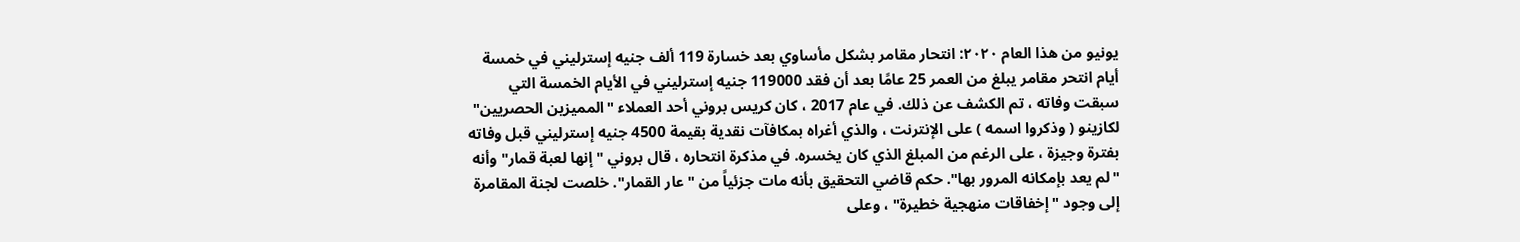يونيو من هذا العام ٢٠٢٠: انتحار مقامر بشكل مأساوي بعد خسارة 119 ألف جنيه إسترليني في خمسة أيام انتحر مقامر يبلغ من العمر 25 عامًا بعد أن فقد 119000 جنيه إسترليني في الأيام الخمسة التي سبقت وفاته ، تم الكشف عن ذلك. في عام 2017 ، كان كريس بروني أحد العملاء "المميزين الحصريين" لكازينو ( وذكروا اسمه ) على الإنترنت ، والذي أغراه بمكافآت نقدية بقيمة 4500 جنيه إسترليني قبل وفاته بفترة وجيزة ، على الرغم من المبلغ الذي كان يخسره. في مذكرة انتحاره ، قال بروني "إنها لعبة قمار" وأنه "لم يعد بإمكانه المرور بها". حكم قاضي التحقيق بأنه مات جزئياً من "عار القمار". خلصت لجنة المقامرة إلى وجود "إخفاقات منهجية خطيرة" ، وعلى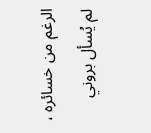الرغم من خسائره ، لم يُسأل بروني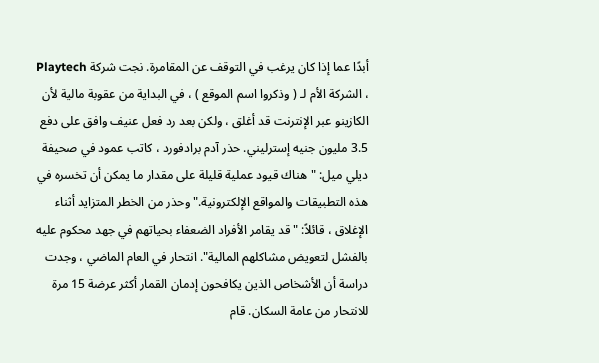أبدًا عما إذا كان يرغب في التوقف عن المقامرة. نجت شركة Playtech ، الشركة الأم لـ ( وذكروا اسم الموقع ) ، في البداية من عقوبة مالية لأن الكازينو عبر الإنترنت قد أغلق ، ولكن بعد رد فعل عنيف وافق على دفع 3.5 مليون جنيه إسترليني. حذر آدم برادفورد ، كاتب عمود في صحيفة ديلي ميل: "هناك قيود عملية قليلة على مقدار ما يمكن أن تخسره في هذه التطبيقات والمواقع الإلكترونية." وحذر من الخطر المتزايد أثناء الإغلاق ، قائلاً: "قد يقامر الأفراد الضعفاء بحياتهم في جهد محكوم عليه بالفشل لتعويض مشاكلهم المالية". انتحار في العام الماضي ، وجدت دراسة أن الأشخاص الذين يكافحون إدمان القمار أكثر عرضة 15 مرة للانتحار من عامة السكان. قام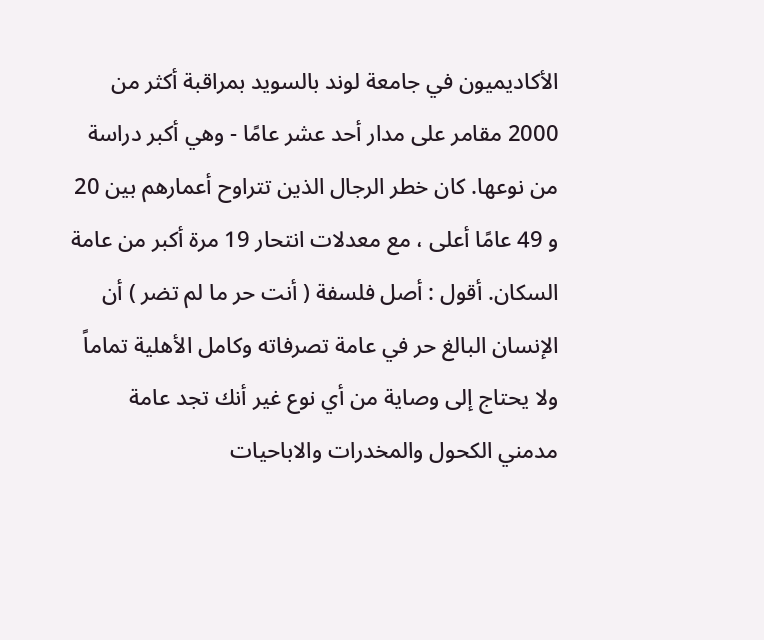الأكاديميون في جامعة لوند بالسويد بمراقبة أكثر من 2000 مقامر على مدار أحد عشر عامًا - وهي أكبر دراسة من نوعها. كان خطر الرجال الذين تتراوح أعمارهم بين 20 و 49 عامًا أعلى ، مع معدلات انتحار 19 مرة أكبر من عامة السكان. أقول : أصل فلسفة ( أنت حر ما لم تضر ) أن الإنسان البالغ حر في عامة تصرفاته وكامل الأهلية تماماً ولا يحتاج إلى وصاية من أي نوع غير أنك تجد عامة مدمني الكحول والمخدرات والاباحيات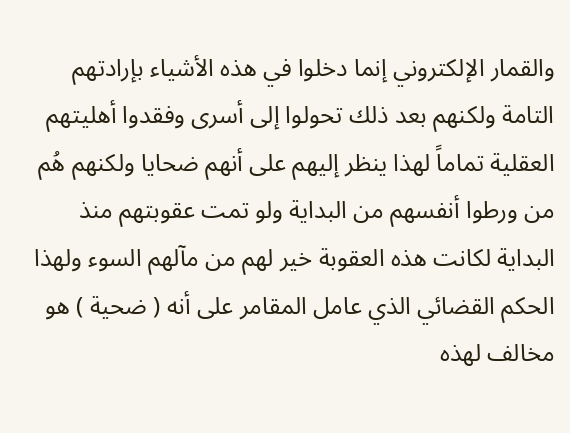والقمار الإلكتروني إنما دخلوا في هذه الأشياء بإرادتهم التامة ولكنهم بعد ذلك تحولوا إلى أسرى وفقدوا أهليتهم العقلية تماماً لهذا ينظر إليهم على أنهم ضحايا ولكنهم هُم من ورطوا أنفسهم من البداية ولو تمت عقوبتهم منذ البداية لكانت هذه العقوبة خير لهم من مآلهم السوء ولهذا الحكم القضائي الذي عامل المقامر على أنه ( ضحية ) هو مخالف لهذه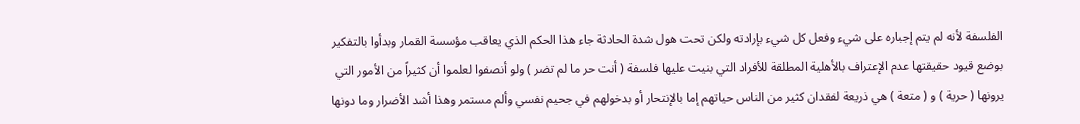الفلسفة لأنه لم يتم إجباره على شيء وفعل كل شيء بإرادته ولكن تحت هول شدة الحادثة جاء هذا الحكم الذي يعاقب مؤسسة القمار وبدأوا بالتفكير بوضع قيود حقيقتها عدم الإعتراف بالأهلية المطلقة للأفراد التي بنيت عليها فلسفة ( أنت حر ما لم تضر ) ولو أنصفوا لعلموا أن كثيراً من الأمور التي يرونها ( حرية ) و ( متعة ) هي ذريعة لفقدان كثير من الناس حياتهم إما بالإنتحار أو بدخولهم في جحيم نفسي وألم مستمر وهذا أشد الأضرار وما دونها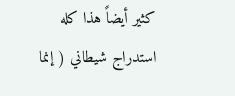كثير أيضاً هذا كله استدراج شيطاني ( إنما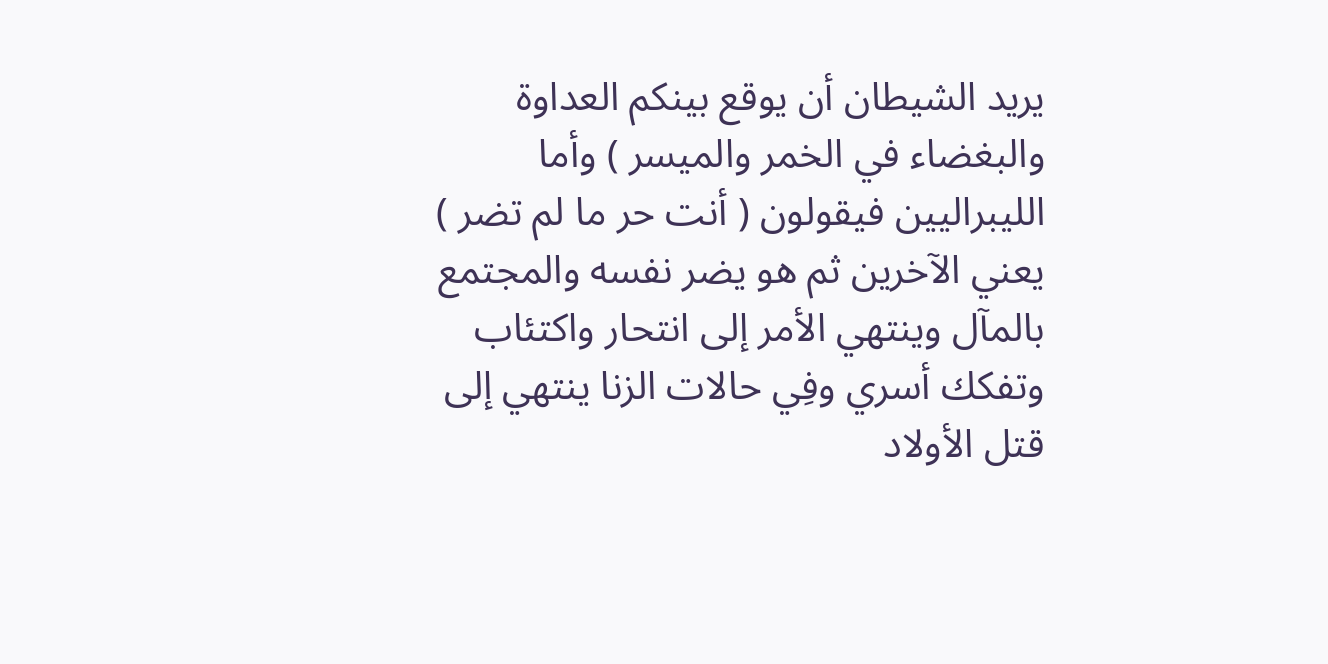يريد الشيطان أن يوقع بينكم العداوة والبغضاء في الخمر والميسر ) وأما الليبراليين فيقولون ( أنت حر ما لم تضر ) يعني الآخرين ثم هو يضر نفسه والمجتمع بالمآل وينتهي الأمر إلى انتحار واكتئاب وتفكك أسري وفِي حالات الزنا ينتهي إلى قتل الأولاد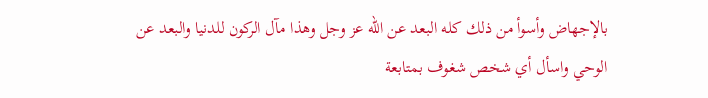بالإجهاض وأسوأ من ذلك كله البعد عن الله عز وجل وهذا مآل الركون للدنيا والبعد عن الوحي واسأل أي شخص شغوف بمتابعة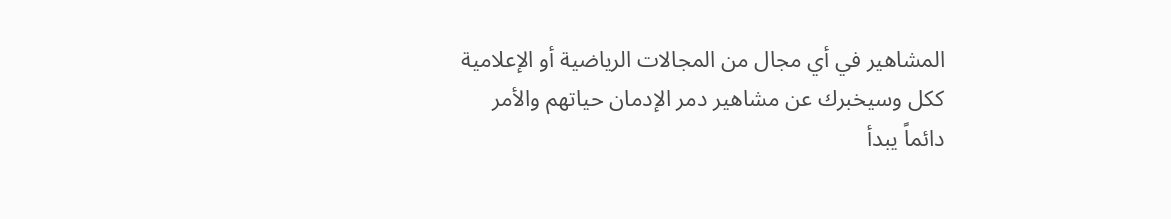المشاهير في أي مجال من المجالات الرياضية أو الإعلامية ككل وسيخبرك عن مشاهير دمر الإدمان حياتهم والأمر دائماً يبدأ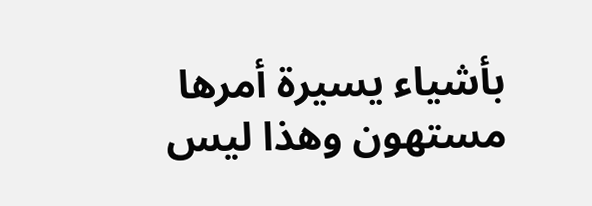بأشياء يسيرة أمرها مستهون وهذا ليس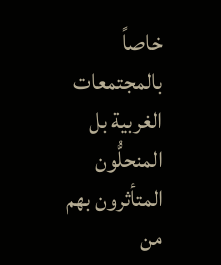خاصاً بالمجتمعات الغربية بل المنحلُّون المتأثرون بهم من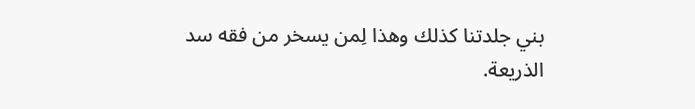بني جلدتنا كذلك وهذا لِمن يسخر من فقه سد الذريعة.